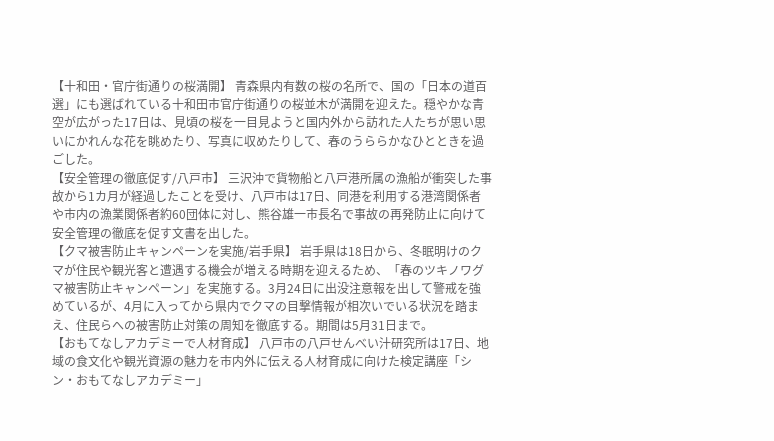【十和田・官庁街通りの桜満開】 青森県内有数の桜の名所で、国の「日本の道百選」にも選ばれている十和田市官庁街通りの桜並木が満開を迎えた。穏やかな青空が広がった17日は、見頃の桜を一目見ようと国内外から訪れた人たちが思い思いにかれんな花を眺めたり、写真に収めたりして、春のうららかなひとときを過ごした。
【安全管理の徹底促す/八戸市】 三沢沖で貨物船と八戸港所属の漁船が衝突した事故から1カ月が経過したことを受け、八戸市は17日、同港を利用する港湾関係者や市内の漁業関係者約60団体に対し、熊谷雄一市長名で事故の再発防止に向けて安全管理の徹底を促す文書を出した。
【クマ被害防止キャンペーンを実施/岩手県】 岩手県は18日から、冬眠明けのクマが住民や観光客と遭遇する機会が増える時期を迎えるため、「春のツキノワグマ被害防止キャンペーン」を実施する。3月24日に出没注意報を出して警戒を強めているが、4月に入ってから県内でクマの目撃情報が相次いでいる状況を踏まえ、住民らへの被害防止対策の周知を徹底する。期間は5月31日まで。
【おもてなしアカデミーで人材育成】 八戸市の八戸せんべい汁研究所は17日、地域の食文化や観光資源の魅力を市内外に伝える人材育成に向けた検定講座「シン・おもてなしアカデミー」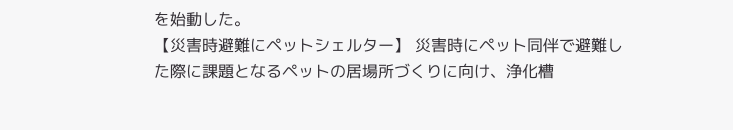を始動した。
【災害時避難にペットシェルター】 災害時にペット同伴で避難した際に課題となるペットの居場所づくりに向け、浄化槽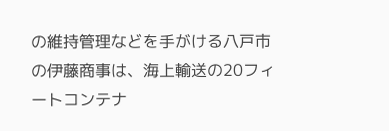の維持管理などを手がける八戸市の伊藤商事は、海上輸送の20フィートコンテナ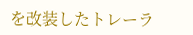を改装したトレーラ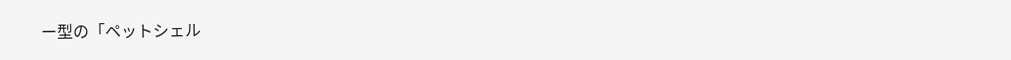ー型の「ペットシェル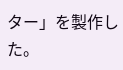ター」を製作した。